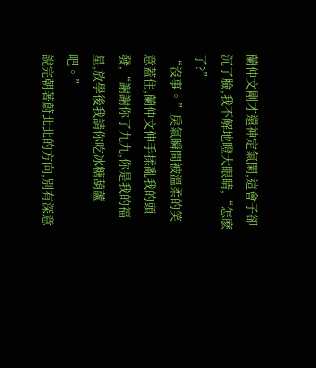蘭仲文剛才還神定氣閑,這會子卻沉了臉,我不解地瞪大眼睛,“怎麽了?”
“沒事。”戾氣瞬間被溫柔的笑意蓋住,蘭仲文伸手揉亂我的頭發,“謝謝你了九九,你是我的福星,放學後我請你吃冰糖葫蘆吧。”
說完朝著蔚北北的方向,別有深意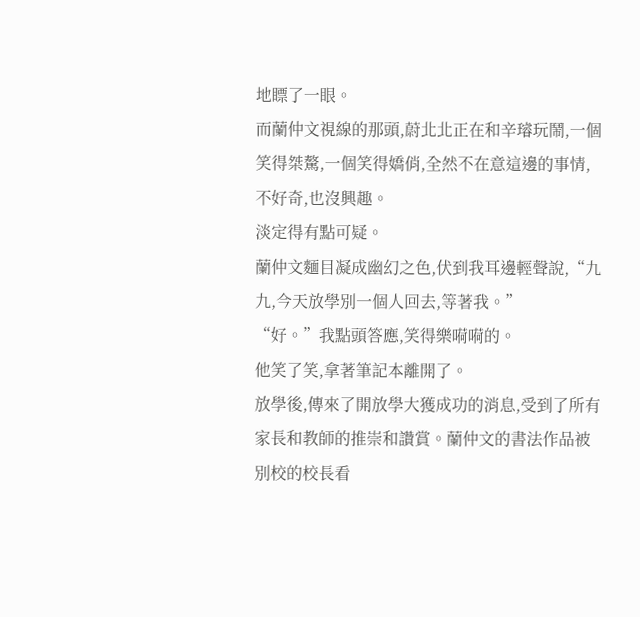地瞟了一眼。
而蘭仲文視線的那頭,蔚北北正在和辛璿玩鬧,一個笑得桀驁,一個笑得嬌俏,全然不在意這邊的事情,不好奇,也沒興趣。
淡定得有點可疑。
蘭仲文麵目凝成幽幻之色,伏到我耳邊輕聲說,“九九,今天放學別一個人回去,等著我。”
“好。”我點頭答應,笑得樂嗬嗬的。
他笑了笑,拿著筆記本離開了。
放學後,傳來了開放學大獲成功的消息,受到了所有家長和教師的推崇和讚賞。蘭仲文的書法作品被別校的校長看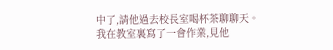中了,請他過去校長室喝杯茶聊聊天。
我在教室裏寫了一會作業,見他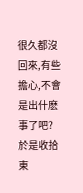很久都沒回來,有些擔心,不會是出什麽事了吧?
於是收拾東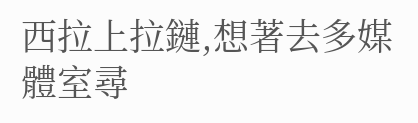西拉上拉鏈,想著去多媒體室尋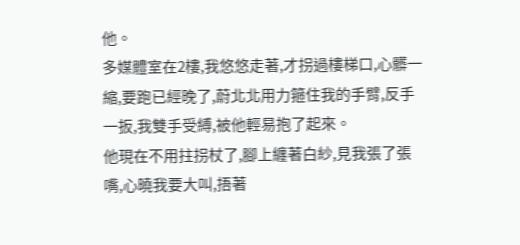他。
多媒體室在2樓,我悠悠走著,才拐過樓梯口,心髒一縮,要跑已經晚了,蔚北北用力箍住我的手臂,反手一扳,我雙手受縛,被他輕易抱了起來。
他現在不用拄拐杖了,腳上纏著白紗,見我張了張嘴,心曉我要大叫,捂著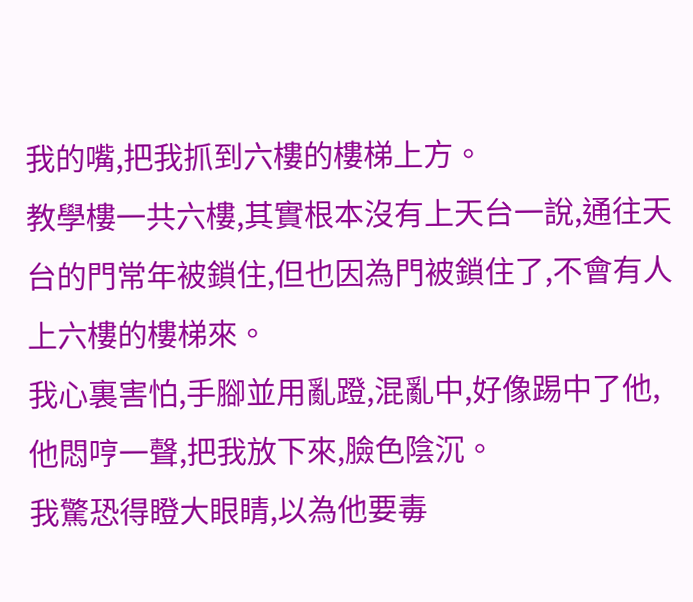我的嘴,把我抓到六樓的樓梯上方。
教學樓一共六樓,其實根本沒有上天台一說,通往天台的門常年被鎖住,但也因為門被鎖住了,不會有人上六樓的樓梯來。
我心裏害怕,手腳並用亂蹬,混亂中,好像踢中了他,他悶哼一聲,把我放下來,臉色陰沉。
我驚恐得瞪大眼睛,以為他要毒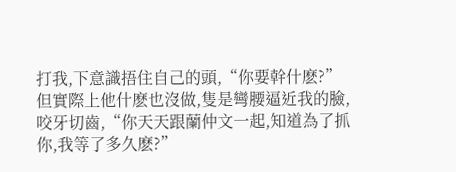打我,下意識捂住自己的頭,“你要幹什麽?”
但實際上他什麽也沒做,隻是彎腰逼近我的臉,咬牙切齒,“你天天跟蘭仲文一起,知道為了抓你,我等了多久麽?”